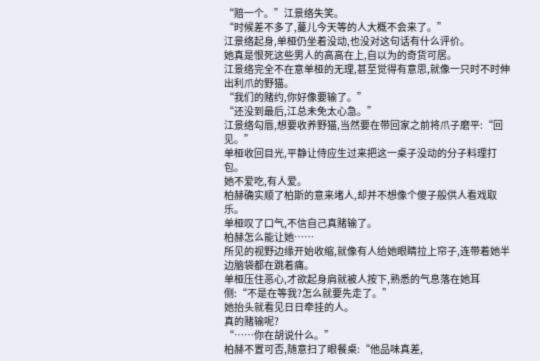“赔一个。”江景络失笑。
“时候差不多了,蔓儿今天等的人大概不会来了。”
江景络起身,单桠仍坐着没动,也没对这句话有什么评价。
她真是恨死这些男人的高高在上,自以为的奇货可居。
江景络完全不在意单桠的无理,甚至觉得有意思,就像一只时不时伸出利爪的野猫。
“我们的赌约,你好像要输了。”
“还没到最后,江总未免太心急。”
江景络勾唇,想要收养野猫,当然要在带回家之前将爪子磨平:“回见。”
单桠收回目光,平静让侍应生过来把这一桌子没动的分子料理打包。
她不爱吃,有人爱。
柏赫确实顺了柏斯的意来堵人,却并不想像个傻子般供人看戏取乐。
单桠叹了口气,不信自己真赌输了。
柏赫怎么能让她……
所见的视野边缘开始收缩,就像有人给她眼睛拉上帘子,连带着她半边脑袋都在跳着痛。
单桠压住恶心,才欲起身肩就被人按下,熟悉的气息落在她耳侧:“不是在等我?怎么就要先走了。”
她抬头就看见日日牵挂的人。
真的赌输呢?
“……你在胡说什么。”
柏赫不置可否,随意扫了眼餐桌:“他品味真差,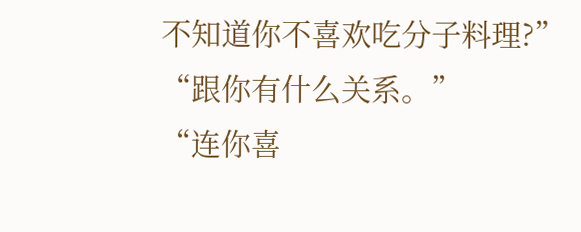不知道你不喜欢吃分子料理?”
“跟你有什么关系。”
“连你喜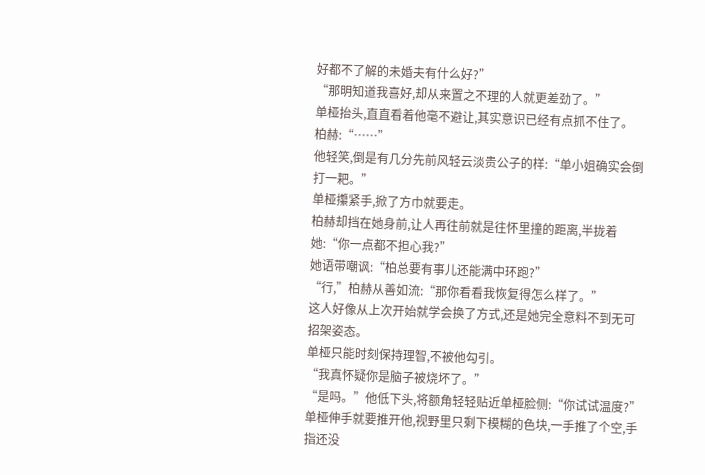好都不了解的未婚夫有什么好?”
“那明知道我喜好,却从来置之不理的人就更差劲了。”
单桠抬头,直直看着他毫不避让,其实意识已经有点抓不住了。
柏赫:“……”
他轻笑,倒是有几分先前风轻云淡贵公子的样:“单小姐确实会倒打一耙。”
单桠攥紧手,掀了方巾就要走。
柏赫却挡在她身前,让人再往前就是往怀里撞的距离,半拢着她:“你一点都不担心我?”
她语带嘲讽:“柏总要有事儿还能满中环跑?”
“行,”柏赫从善如流:“那你看看我恢复得怎么样了。”
这人好像从上次开始就学会换了方式,还是她完全意料不到无可招架姿态。
单桠只能时刻保持理智,不被他勾引。
“我真怀疑你是脑子被烧坏了。”
“是吗。”他低下头,将额角轻轻贴近单桠脸侧:“你试试温度?”
单桠伸手就要推开他,视野里只剩下模糊的色块,一手推了个空,手指还没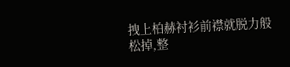拽上柏赫衬衫前襟就脱力般松掉,整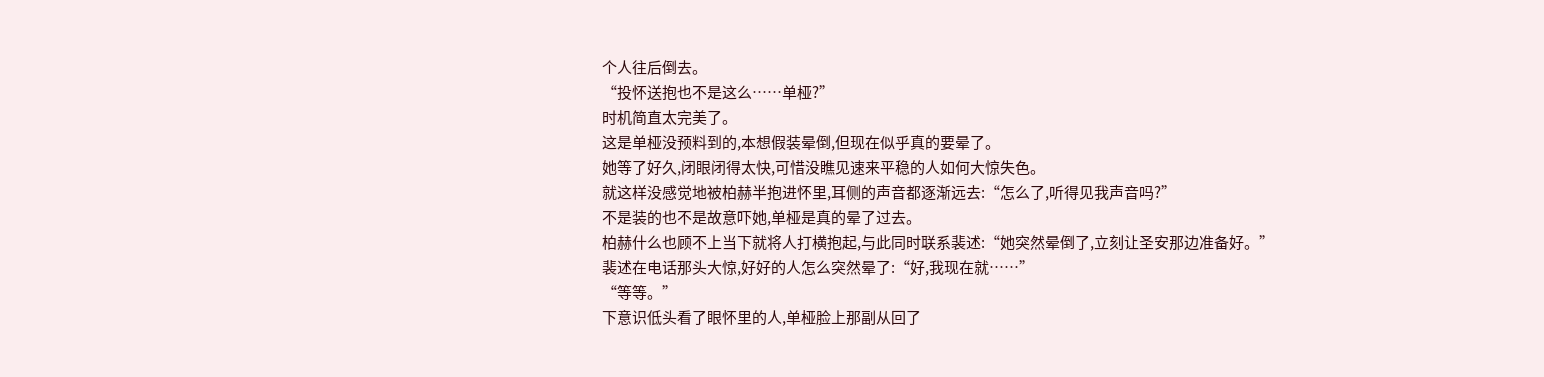个人往后倒去。
“投怀送抱也不是这么……单桠?”
时机简直太完美了。
这是单桠没预料到的,本想假装晕倒,但现在似乎真的要晕了。
她等了好久,闭眼闭得太快,可惜没瞧见速来平稳的人如何大惊失色。
就这样没感觉地被柏赫半抱进怀里,耳侧的声音都逐渐远去:“怎么了,听得见我声音吗?”
不是装的也不是故意吓她,单桠是真的晕了过去。
柏赫什么也顾不上当下就将人打横抱起,与此同时联系裴述:“她突然晕倒了,立刻让圣安那边准备好。”
裴述在电话那头大惊,好好的人怎么突然晕了:“好,我现在就……”
“等等。”
下意识低头看了眼怀里的人,单桠脸上那副从回了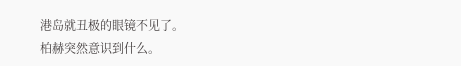港岛就丑极的眼镜不见了。
柏赫突然意识到什么。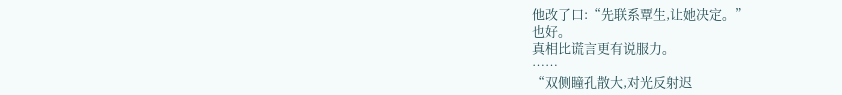他改了口:“先联系覃生,让她决定。”
也好。
真相比谎言更有说服力。
……
“双侧瞳孔散大,对光反射迟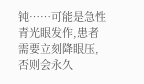钝……可能是急性青光眼发作,患者需要立刻降眼压,否则会永久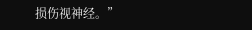损伤视神经。”